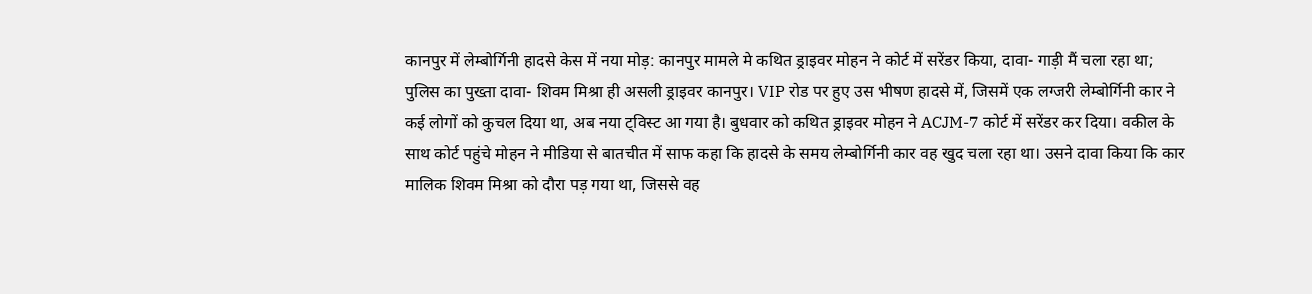कानपुर में लेम्बोर्गिनी हादसे केस में नया मोड़: कानपुर मामले मे कथित ड्राइवर मोहन ने कोर्ट में सरेंडर किया, दावा- गाड़ी मैं चला रहा था; पुलिस का पुख्ता दावा- शिवम मिश्रा ही असली ड्राइवर कानपुर। VIP रोड पर हुए उस भीषण हादसे में, जिसमें एक लग्जरी लेम्बोर्गिनी कार ने कई लोगों को कुचल दिया था, अब नया ट्विस्ट आ गया है। बुधवार को कथित ड्राइवर मोहन ने ACJM-7 कोर्ट में सरेंडर कर दिया। वकील के साथ कोर्ट पहुंचे मोहन ने मीडिया से बातचीत में साफ कहा कि हादसे के समय लेम्बोर्गिनी कार वह खुद चला रहा था। उसने दावा किया कि कार मालिक शिवम मिश्रा को दौरा पड़ गया था, जिससे वह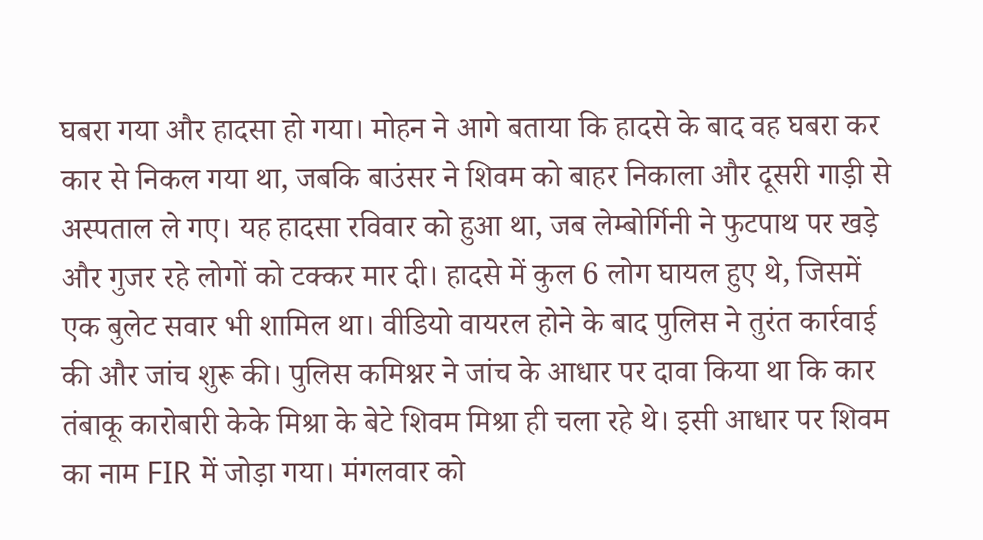घबरा गया और हादसा हो गया। मोहन ने आगे बताया कि हादसे के बाद वह घबरा कर कार से निकल गया था, जबकि बाउंसर ने शिवम को बाहर निकाला और दूसरी गाड़ी से अस्पताल ले गए। यह हादसा रविवार को हुआ था, जब लेम्बोर्गिनी ने फुटपाथ पर खड़े और गुजर रहे लोगों को टक्कर मार दी। हादसे में कुल 6 लोग घायल हुए थे, जिसमें एक बुलेट सवार भी शामिल था। वीडियो वायरल होने के बाद पुलिस ने तुरंत कार्रवाई की और जांच शुरू की। पुलिस कमिश्नर ने जांच के आधार पर दावा किया था कि कार तंबाकू कारोबारी केके मिश्रा के बेटे शिवम मिश्रा ही चला रहे थे। इसी आधार पर शिवम का नाम FIR में जोड़ा गया। मंगलवार को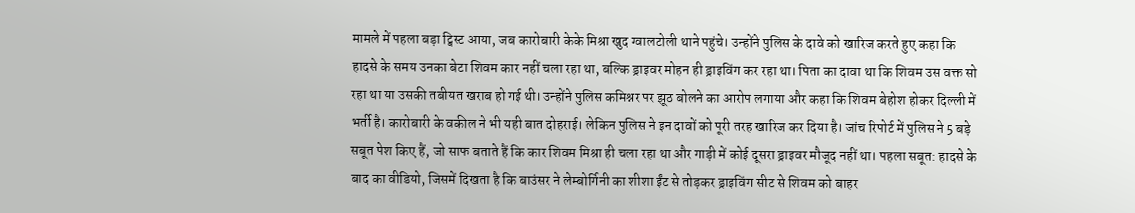मामले में पहला बड़ा ट्विस्ट आया, जब कारोबारी केके मिश्रा खुद ग्वालटोली थाने पहुंचे। उन्होंने पुलिस के दावे को खारिज करते हुए कहा कि हादसे के समय उनका बेटा शिवम कार नहीं चला रहा था, बल्कि ड्राइवर मोहन ही ड्राइविंग कर रहा था। पिता का दावा था कि शिवम उस वक्त सो रहा था या उसकी तबीयत खराब हो गई थी। उन्होंने पुलिस कमिश्नर पर झूठ बोलने का आरोप लगाया और कहा कि शिवम बेहोश होकर दिल्ली में भर्ती है। कारोबारी के वकील ने भी यही बात दोहराई। लेकिन पुलिस ने इन दावों को पूरी तरह खारिज कर दिया है। जांच रिपोर्ट में पुलिस ने 5 बड़े सबूत पेश किए हैं, जो साफ बताते हैं कि कार शिवम मिश्रा ही चला रहा था और गाड़ी में कोई दूसरा ड्राइवर मौजूद नहीं था। पहला सबूत: हादसे के बाद का वीडियो, जिसमें दिखता है कि बाउंसर ने लेम्बोर्गिनी का शीशा ईंट से तोड़कर ड्राइविंग सीट से शिवम को बाहर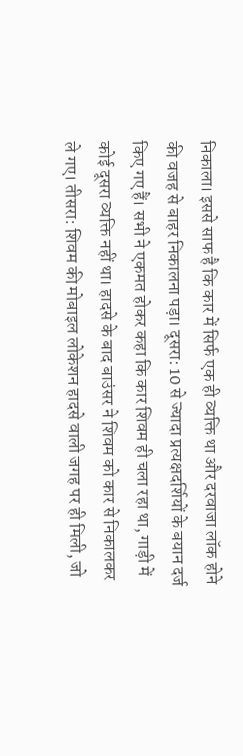निकाला। इससे साफ है कि कार में सिर्फ एक ही व्यक्ति था और दरवाजा लॉक होने की वजह से बाहर निकालना पड़ा। दूसरा: 10 से ज्यादा प्रत्यक्षदर्शियों के बयान दर्ज किए गए हैं। सभी ने एकमत होकर कहा कि कार शिवम ही चला रहा था, गाड़ी में कोई दूसरा व्यक्ति नहीं था। हादसे के बाद बाउंसर ने शिवम को कार से निकालकर ले गए। तीसरा: शिवम की मोबाइल लोकेशन हादसे वाली जगह पर ही मिली, जो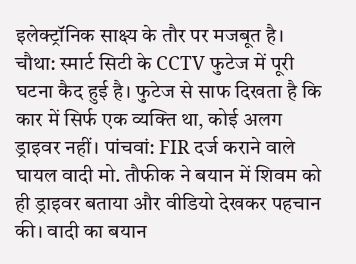इलेक्ट्रॉनिक साक्ष्य के तौर पर मजबूत है। चौथा: स्मार्ट सिटी के CCTV फुटेज में पूरी घटना कैद हुई है। फुटेज से साफ दिखता है कि कार में सिर्फ एक व्यक्ति था, कोई अलग ड्राइवर नहीं। पांचवां: FIR दर्ज कराने वाले घायल वादी मो. तौफीक ने बयान में शिवम को ही ड्राइवर बताया और वीडियो देखकर पहचान की। वादी का बयान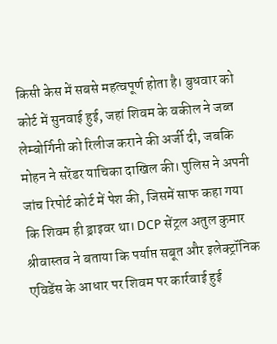किसी केस में सबसे महत्वपूर्ण होता है। बुधवार को कोर्ट में सुनवाई हुई, जहां शिवम के वकील ने जब्त लेम्बोर्गिनी को रिलीज कराने की अर्जी दी, जबकि मोहन ने सरेंडर याचिका दाखिल की। पुलिस ने अपनी जांच रिपोर्ट कोर्ट में पेश की, जिसमें साफ कहा गया कि शिवम ही ड्राइवर था। DCP सेंट्रल अतुल कुमार श्रीवास्तव ने बताया कि पर्याप्त सबूत और इलेक्ट्रॉनिक एविडेंस के आधार पर शिवम पर कार्रवाई हुई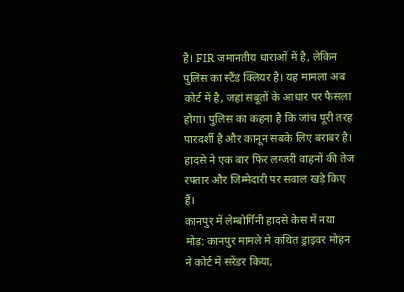है। FIR जमानतीय धाराओं में है, लेकिन पुलिस का स्टैंड क्लियर है। यह मामला अब कोर्ट में है, जहां सबूतों के आधार पर फैसला होगा। पुलिस का कहना है कि जांच पूरी तरह पारदर्शी है और कानून सबके लिए बराबर है। हादसे ने एक बार फिर लग्जरी वाहनों की तेज रफ्तार और जिम्मेदारी पर सवाल खड़े किए हैं।
कानपुर में लेम्बोर्गिनी हादसे केस में नया मोड़: कानपुर मामले मे कथित ड्राइवर मोहन ने कोर्ट में सरेंडर किया,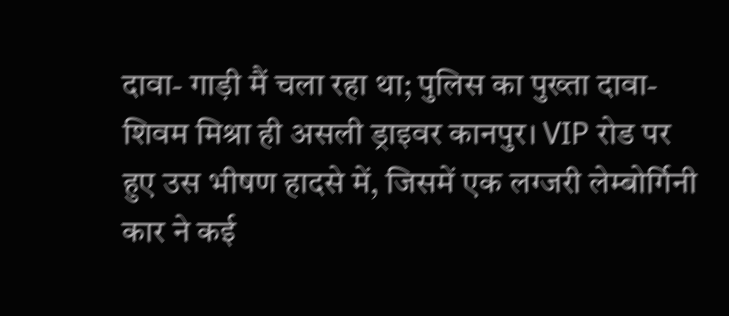दावा- गाड़ी मैं चला रहा था; पुलिस का पुख्ता दावा- शिवम मिश्रा ही असली ड्राइवर कानपुर। VIP रोड पर हुए उस भीषण हादसे में, जिसमें एक लग्जरी लेम्बोर्गिनी कार ने कई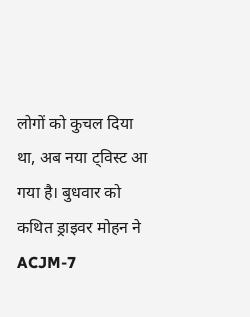लोगों को कुचल दिया था, अब नया ट्विस्ट आ गया है। बुधवार को कथित ड्राइवर मोहन ने ACJM-7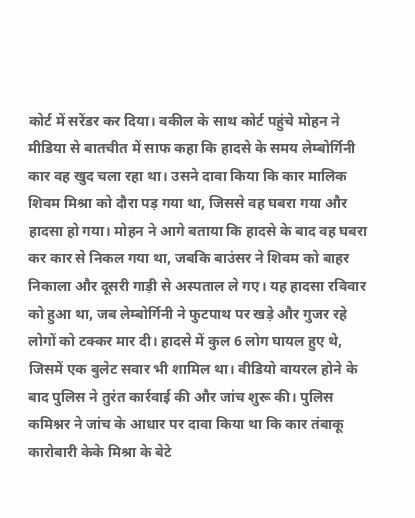कोर्ट में सरेंडर कर दिया। वकील के साथ कोर्ट पहुंचे मोहन ने मीडिया से बातचीत में साफ कहा कि हादसे के समय लेम्बोर्गिनी कार वह खुद चला रहा था। उसने दावा किया कि कार मालिक शिवम मिश्रा को दौरा पड़ गया था, जिससे वह घबरा गया और हादसा हो गया। मोहन ने आगे बताया कि हादसे के बाद वह घबरा कर कार से निकल गया था, जबकि बाउंसर ने शिवम को बाहर निकाला और दूसरी गाड़ी से अस्पताल ले गए। यह हादसा रविवार को हुआ था, जब लेम्बोर्गिनी ने फुटपाथ पर खड़े और गुजर रहे लोगों को टक्कर मार दी। हादसे में कुल 6 लोग घायल हुए थे, जिसमें एक बुलेट सवार भी शामिल था। वीडियो वायरल होने के बाद पुलिस ने तुरंत कार्रवाई की और जांच शुरू की। पुलिस कमिश्नर ने जांच के आधार पर दावा किया था कि कार तंबाकू कारोबारी केके मिश्रा के बेटे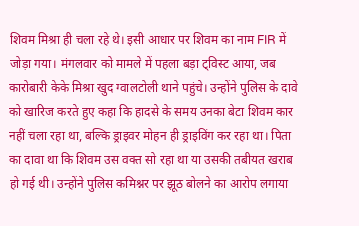शिवम मिश्रा ही चला रहे थे। इसी आधार पर शिवम का नाम FIR में जोड़ा गया। मंगलवार को मामले में पहला बड़ा ट्विस्ट आया, जब कारोबारी केके मिश्रा खुद ग्वालटोली थाने पहुंचे। उन्होंने पुलिस के दावे को खारिज करते हुए कहा कि हादसे के समय उनका बेटा शिवम कार नहीं चला रहा था, बल्कि ड्राइवर मोहन ही ड्राइविंग कर रहा था। पिता का दावा था कि शिवम उस वक्त सो रहा था या उसकी तबीयत खराब हो गई थी। उन्होंने पुलिस कमिश्नर पर झूठ बोलने का आरोप लगाया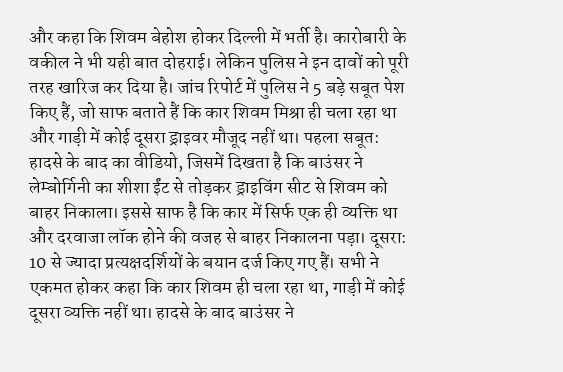और कहा कि शिवम बेहोश होकर दिल्ली में भर्ती है। कारोबारी के वकील ने भी यही बात दोहराई। लेकिन पुलिस ने इन दावों को पूरी तरह खारिज कर दिया है। जांच रिपोर्ट में पुलिस ने 5 बड़े सबूत पेश किए हैं, जो साफ बताते हैं कि कार शिवम मिश्रा ही चला रहा था और गाड़ी में कोई दूसरा ड्राइवर मौजूद नहीं था। पहला सबूत: हादसे के बाद का वीडियो, जिसमें दिखता है कि बाउंसर ने लेम्बोर्गिनी का शीशा ईंट से तोड़कर ड्राइविंग सीट से शिवम को बाहर निकाला। इससे साफ है कि कार में सिर्फ एक ही व्यक्ति था और दरवाजा लॉक होने की वजह से बाहर निकालना पड़ा। दूसरा: 10 से ज्यादा प्रत्यक्षदर्शियों के बयान दर्ज किए गए हैं। सभी ने एकमत होकर कहा कि कार शिवम ही चला रहा था, गाड़ी में कोई दूसरा व्यक्ति नहीं था। हादसे के बाद बाउंसर ने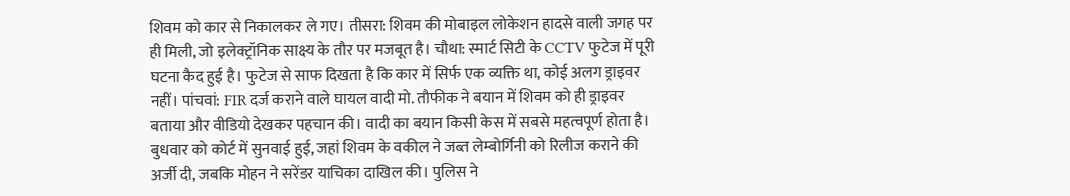शिवम को कार से निकालकर ले गए। तीसरा: शिवम की मोबाइल लोकेशन हादसे वाली जगह पर ही मिली, जो इलेक्ट्रॉनिक साक्ष्य के तौर पर मजबूत है। चौथा: स्मार्ट सिटी के CCTV फुटेज में पूरी घटना कैद हुई है। फुटेज से साफ दिखता है कि कार में सिर्फ एक व्यक्ति था, कोई अलग ड्राइवर नहीं। पांचवां: FIR दर्ज कराने वाले घायल वादी मो. तौफीक ने बयान में शिवम को ही ड्राइवर बताया और वीडियो देखकर पहचान की। वादी का बयान किसी केस में सबसे महत्वपूर्ण होता है। बुधवार को कोर्ट में सुनवाई हुई, जहां शिवम के वकील ने जब्त लेम्बोर्गिनी को रिलीज कराने की अर्जी दी, जबकि मोहन ने सरेंडर याचिका दाखिल की। पुलिस ने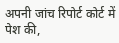अपनी जांच रिपोर्ट कोर्ट में पेश की,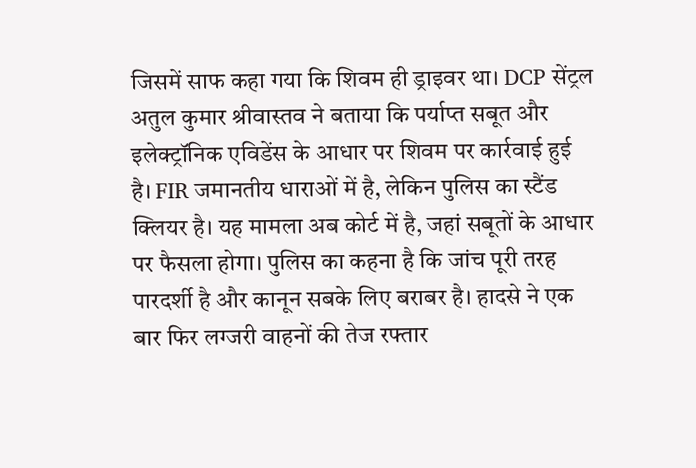जिसमें साफ कहा गया कि शिवम ही ड्राइवर था। DCP सेंट्रल अतुल कुमार श्रीवास्तव ने बताया कि पर्याप्त सबूत और इलेक्ट्रॉनिक एविडेंस के आधार पर शिवम पर कार्रवाई हुई है। FIR जमानतीय धाराओं में है, लेकिन पुलिस का स्टैंड क्लियर है। यह मामला अब कोर्ट में है, जहां सबूतों के आधार पर फैसला होगा। पुलिस का कहना है कि जांच पूरी तरह पारदर्शी है और कानून सबके लिए बराबर है। हादसे ने एक बार फिर लग्जरी वाहनों की तेज रफ्तार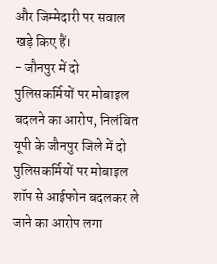और जिम्मेदारी पर सवाल खड़े किए हैं।
- जौनपुर में दो पुलिसकर्मियों पर मोबाइल बदलने का आरोप, निलंबित यूपी के जौनपुर जिले में दो पुलिसकर्मियों पर मोबाइल शॉप से आईफोन बदलकर ले जाने का आरोप लगा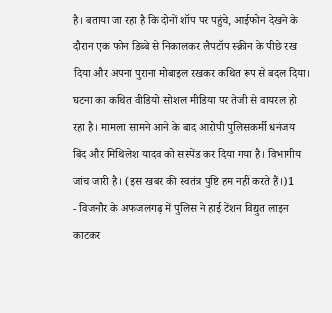है। बताया जा रहा है कि दोनों शॉप पर पहुंचे, आईफोन देखने के दौरान एक फोन डिब्बे से निकालकर लैपटॉप स्क्रीन के पीछे रख दिया और अपना पुराना मोबाइल रखकर कथित रूप से बदल दिया। घटना का कथित वीडियो सोशल मीडिया पर तेजी से वायरल हो रहा है। मामला सामने आने के बाद आरोपी पुलिसकर्मी धनंजय बिंद और मिथिलेश यादव को सस्पेंड कर दिया गया है। विभागीय जांच जारी है। (इस खबर की स्वतंत्र पुष्टि हम नहीं करते हैं।)1
- विजनौर के अफजलगढ़ में पुलिस ने हाई टेंशन विद्युत लाइन काटकर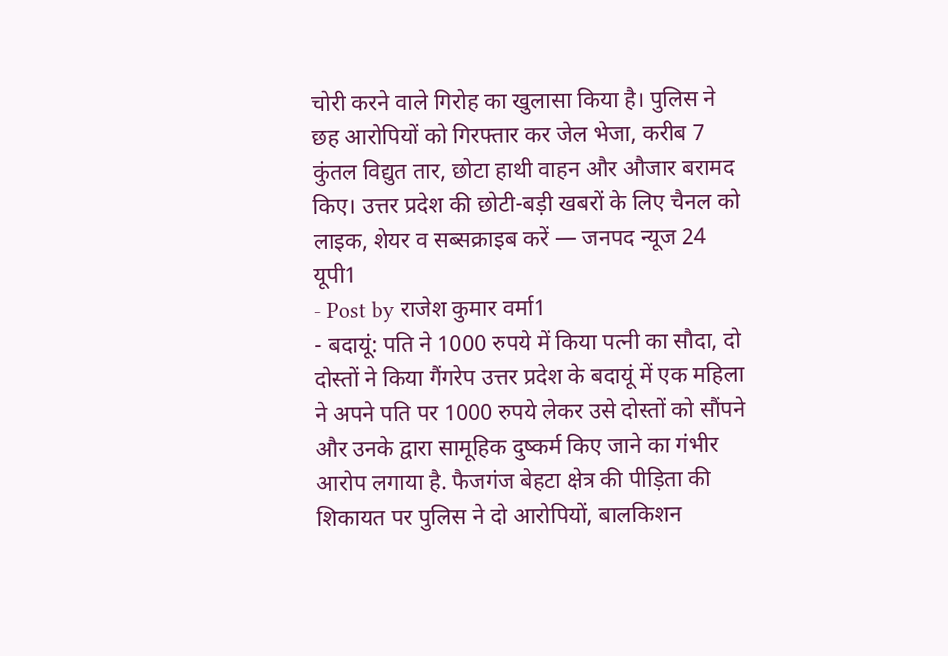चोरी करने वाले गिरोह का खुलासा किया है। पुलिस ने छह आरोपियों को गिरफ्तार कर जेल भेजा, करीब 7 कुंतल विद्युत तार, छोटा हाथी वाहन और औजार बरामद किए। उत्तर प्रदेश की छोटी-बड़ी खबरों के लिए चैनल को लाइक, शेयर व सब्सक्राइब करें — जनपद न्यूज 24 यूपी1
- Post by राजेश कुमार वर्मा1
- बदायूं: पति ने 1000 रुपये में किया पत्नी का सौदा, दो दोस्तों ने किया गैंगरेप उत्तर प्रदेश के बदायूं में एक महिला ने अपने पति पर 1000 रुपये लेकर उसे दोस्तों को सौंपने और उनके द्वारा सामूहिक दुष्कर्म किए जाने का गंभीर आरोप लगाया है. फैजगंज बेहटा क्षेत्र की पीड़िता की शिकायत पर पुलिस ने दो आरोपियों, बालकिशन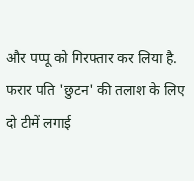और पप्पू को गिरफ्तार कर लिया है. फरार पति 'छुटन' की तलाश के लिए दो टीमें लगाई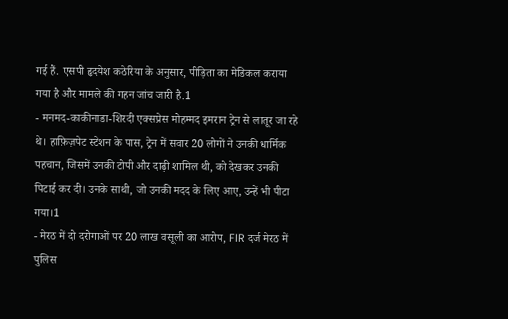गई हैं. एसपी हृदयेश कठेरिया के अनुसार, पीड़िता का मेडिकल कराया गया है और मामले की गहन जांच जारी है.1
- मनमद-काकीनाडा-शिरदी एक्सप्रेस मोहम्मद इमरान ट्रेन से लातूर जा रहे थे। हाफ़िज़पेट स्टेशन के पास, ट्रेन में सवार 20 लोगों ने उनकी धार्मिक पहचान, जिसमें उनकी टोपी और दाढ़ी शामिल थी, को देखकर उनकी पिटाई कर दी। उनके साथी, जो उनकी मदद के लिए आए, उन्हें भी पीटा गया।1
- मेरठ में दो दरोगाओं पर 20 लाख वसूली का आरोप, FIR दर्ज मेरठ में पुलिस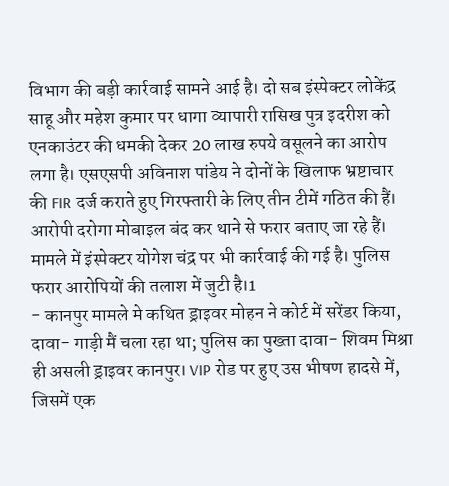विभाग की बड़ी कार्रवाई सामने आई है। दो सब इंस्पेक्टर लोकेंद्र साहू और महेश कुमार पर धागा व्यापारी रासिख पुत्र इदरीश को एनकाउंटर की धमकी देकर 20 लाख रुपये वसूलने का आरोप लगा है। एसएसपी अविनाश पांडेय ने दोनों के खिलाफ भ्रष्टाचार की FIR दर्ज कराते हुए गिरफ्तारी के लिए तीन टीमें गठित की हैं। आरोपी दरोगा मोबाइल बंद कर थाने से फरार बताए जा रहे हैं। मामले में इंस्पेक्टर योगेश चंद्र पर भी कार्रवाई की गई है। पुलिस फरार आरोपियों की तलाश में जुटी है।1
- कानपुर मामले मे कथित ड्राइवर मोहन ने कोर्ट में सरेंडर किया, दावा- गाड़ी मैं चला रहा था; पुलिस का पुख्ता दावा- शिवम मिश्रा ही असली ड्राइवर कानपुर। VIP रोड पर हुए उस भीषण हादसे में, जिसमें एक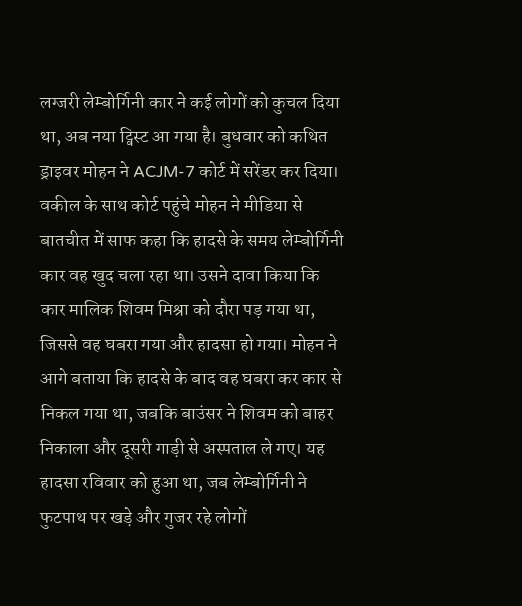लग्जरी लेम्बोर्गिनी कार ने कई लोगों को कुचल दिया था, अब नया ट्विस्ट आ गया है। बुधवार को कथित ड्राइवर मोहन ने ACJM-7 कोर्ट में सरेंडर कर दिया। वकील के साथ कोर्ट पहुंचे मोहन ने मीडिया से बातचीत में साफ कहा कि हादसे के समय लेम्बोर्गिनी कार वह खुद चला रहा था। उसने दावा किया कि कार मालिक शिवम मिश्रा को दौरा पड़ गया था, जिससे वह घबरा गया और हादसा हो गया। मोहन ने आगे बताया कि हादसे के बाद वह घबरा कर कार से निकल गया था, जबकि बाउंसर ने शिवम को बाहर निकाला और दूसरी गाड़ी से अस्पताल ले गए। यह हादसा रविवार को हुआ था, जब लेम्बोर्गिनी ने फुटपाथ पर खड़े और गुजर रहे लोगों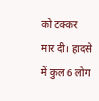को टक्कर मार दी। हादसे में कुल 6 लोग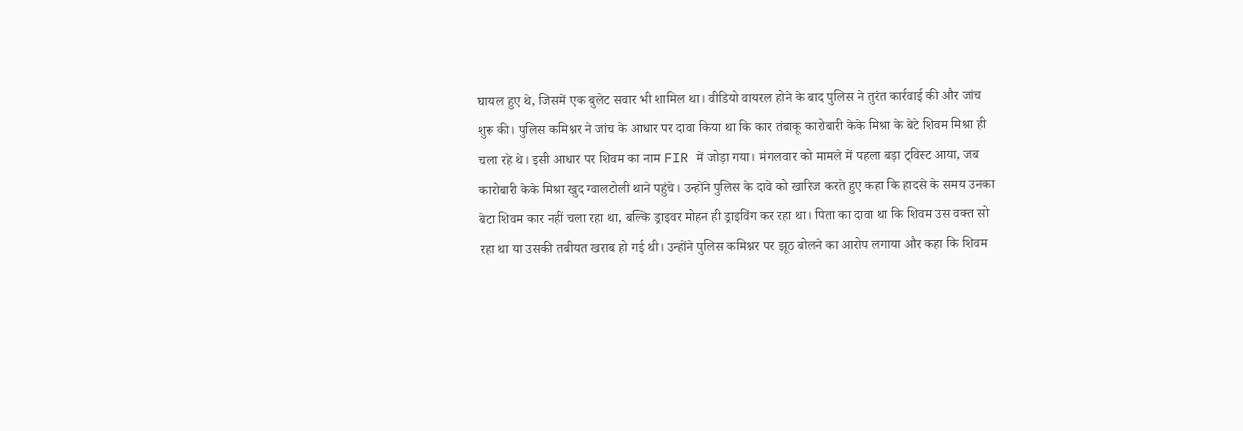घायल हुए थे, जिसमें एक बुलेट सवार भी शामिल था। वीडियो वायरल होने के बाद पुलिस ने तुरंत कार्रवाई की और जांच शुरू की। पुलिस कमिश्नर ने जांच के आधार पर दावा किया था कि कार तंबाकू कारोबारी केके मिश्रा के बेटे शिवम मिश्रा ही चला रहे थे। इसी आधार पर शिवम का नाम FIR में जोड़ा गया। मंगलवार को मामले में पहला बड़ा ट्विस्ट आया, जब कारोबारी केके मिश्रा खुद ग्वालटोली थाने पहुंचे। उन्होंने पुलिस के दावे को खारिज करते हुए कहा कि हादसे के समय उनका बेटा शिवम कार नहीं चला रहा था, बल्कि ड्राइवर मोहन ही ड्राइविंग कर रहा था। पिता का दावा था कि शिवम उस वक्त सो रहा था या उसकी तबीयत खराब हो गई थी। उन्होंने पुलिस कमिश्नर पर झूठ बोलने का आरोप लगाया और कहा कि शिवम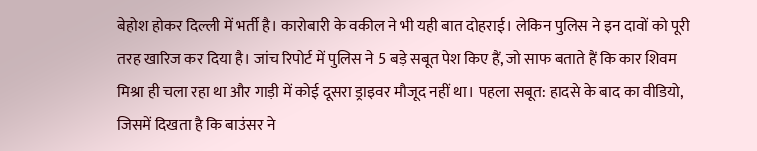बेहोश होकर दिल्ली में भर्ती है। कारोबारी के वकील ने भी यही बात दोहराई। लेकिन पुलिस ने इन दावों को पूरी तरह खारिज कर दिया है। जांच रिपोर्ट में पुलिस ने 5 बड़े सबूत पेश किए हैं, जो साफ बताते हैं कि कार शिवम मिश्रा ही चला रहा था और गाड़ी में कोई दूसरा ड्राइवर मौजूद नहीं था। पहला सबूत: हादसे के बाद का वीडियो, जिसमें दिखता है कि बाउंसर ने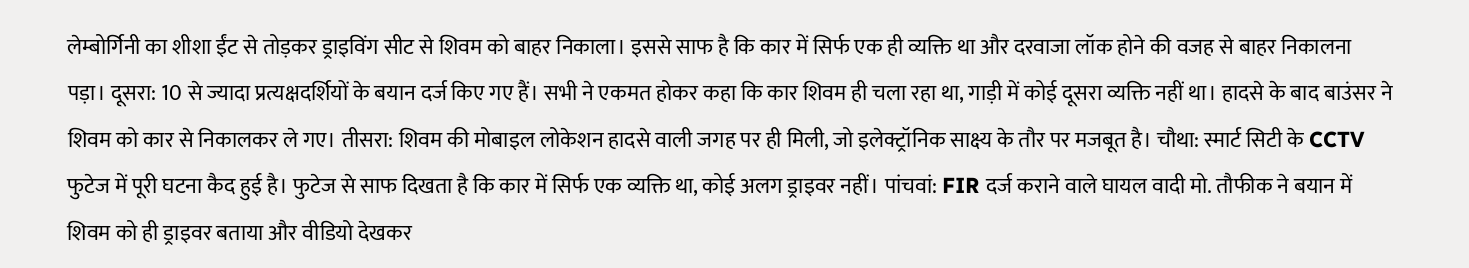लेम्बोर्गिनी का शीशा ईंट से तोड़कर ड्राइविंग सीट से शिवम को बाहर निकाला। इससे साफ है कि कार में सिर्फ एक ही व्यक्ति था और दरवाजा लॉक होने की वजह से बाहर निकालना पड़ा। दूसरा: 10 से ज्यादा प्रत्यक्षदर्शियों के बयान दर्ज किए गए हैं। सभी ने एकमत होकर कहा कि कार शिवम ही चला रहा था, गाड़ी में कोई दूसरा व्यक्ति नहीं था। हादसे के बाद बाउंसर ने शिवम को कार से निकालकर ले गए। तीसरा: शिवम की मोबाइल लोकेशन हादसे वाली जगह पर ही मिली, जो इलेक्ट्रॉनिक साक्ष्य के तौर पर मजबूत है। चौथा: स्मार्ट सिटी के CCTV फुटेज में पूरी घटना कैद हुई है। फुटेज से साफ दिखता है कि कार में सिर्फ एक व्यक्ति था, कोई अलग ड्राइवर नहीं। पांचवां: FIR दर्ज कराने वाले घायल वादी मो. तौफीक ने बयान में शिवम को ही ड्राइवर बताया और वीडियो देखकर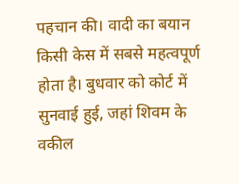पहचान की। वादी का बयान किसी केस में सबसे महत्वपूर्ण होता है। बुधवार को कोर्ट में सुनवाई हुई, जहां शिवम के वकील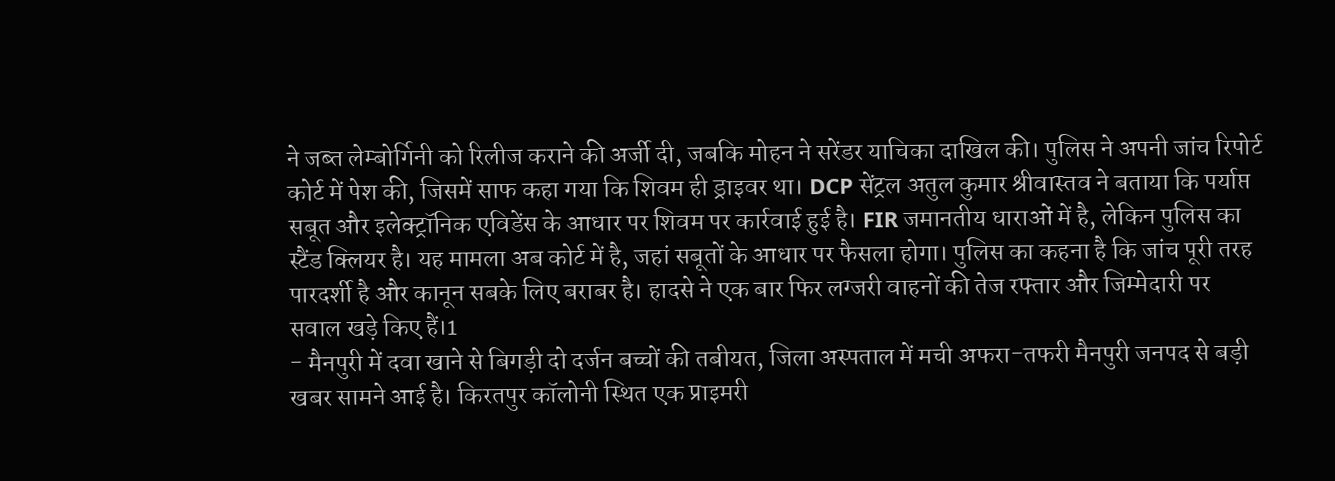ने जब्त लेम्बोर्गिनी को रिलीज कराने की अर्जी दी, जबकि मोहन ने सरेंडर याचिका दाखिल की। पुलिस ने अपनी जांच रिपोर्ट कोर्ट में पेश की, जिसमें साफ कहा गया कि शिवम ही ड्राइवर था। DCP सेंट्रल अतुल कुमार श्रीवास्तव ने बताया कि पर्याप्त सबूत और इलेक्ट्रॉनिक एविडेंस के आधार पर शिवम पर कार्रवाई हुई है। FIR जमानतीय धाराओं में है, लेकिन पुलिस का स्टैंड क्लियर है। यह मामला अब कोर्ट में है, जहां सबूतों के आधार पर फैसला होगा। पुलिस का कहना है कि जांच पूरी तरह पारदर्शी है और कानून सबके लिए बराबर है। हादसे ने एक बार फिर लग्जरी वाहनों की तेज रफ्तार और जिम्मेदारी पर सवाल खड़े किए हैं।1
- मैनपुरी में दवा खाने से बिगड़ी दो दर्जन बच्चों की तबीयत, जिला अस्पताल में मची अफरा-तफरी मैनपुरी जनपद से बड़ी खबर सामने आई है। किरतपुर कॉलोनी स्थित एक प्राइमरी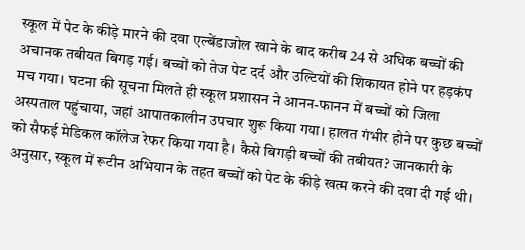स्कूल में पेट के कीड़े मारने की दवा एल्बेंडाजोल खाने के बाद करीब 24 से अधिक बच्चों की अचानक तबीयत बिगड़ गई। बच्चों को तेज पेट दर्द और उल्टियों की शिकायत होने पर हड़कंप मच गया। घटना की सूचना मिलते ही स्कूल प्रशासन ने आनन-फानन में बच्चों को जिला अस्पताल पहुंचाया, जहां आपातकालीन उपचार शुरू किया गया। हालत गंभीर होने पर कुछ बच्चों को सैफई मेडिकल कॉलेज रेफर किया गया है। कैसे बिगड़ी बच्चों की तबीयत? जानकारी के अनुसार, स्कूल में रूटीन अभियान के तहत बच्चों को पेट के कीड़े खत्म करने की दवा दी गई थी।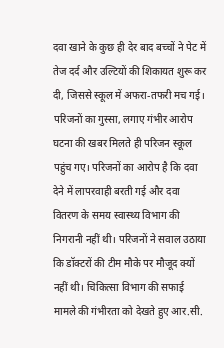दवा खाने के कुछ ही देर बाद बच्चों ने पेट में तेज दर्द और उल्टियों की शिकायत शुरू कर दी, जिससे स्कूल में अफरा-तफरी मच गई। परिजनों का गुस्सा, लगाए गंभीर आरोप घटना की खबर मिलते ही परिजन स्कूल पहुंच गए। परिजनों का आरोप है कि दवा देने में लापरवाही बरती गई और दवा वितरण के समय स्वास्थ्य विभाग की निगरानी नहीं थी। परिजनों ने सवाल उठाया कि डॉक्टरों की टीम मौके पर मौजूद क्यों नहीं थी। चिकित्सा विभाग की सफाई मामले की गंभीरता को देखते हुए आर.सी.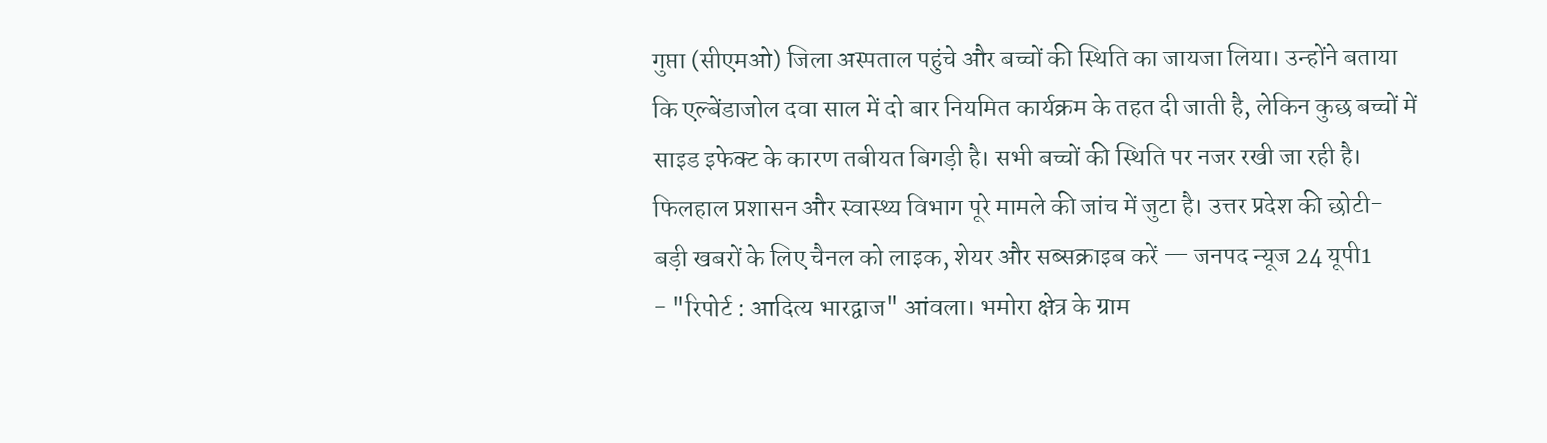गुप्ता (सीएमओ) जिला अस्पताल पहुंचे और बच्चों की स्थिति का जायजा लिया। उन्होंने बताया कि एल्बेंडाजोल दवा साल में दो बार नियमित कार्यक्रम के तहत दी जाती है, लेकिन कुछ बच्चों में साइड इफेक्ट के कारण तबीयत बिगड़ी है। सभी बच्चों की स्थिति पर नजर रखी जा रही है। फिलहाल प्रशासन और स्वास्थ्य विभाग पूरे मामले की जांच में जुटा है। उत्तर प्रदेश की छोटी-बड़ी खबरों के लिए चैनल को लाइक, शेयर और सब्सक्राइब करें — जनपद न्यूज 24 यूपी1
- "रिपोर्ट : आदित्य भारद्वाज" आंवला। भमोरा क्षेत्र के ग्राम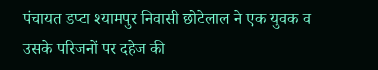पंचायत डप्टा श्यामपुर निवासी छोटेलाल ने एक युवक व उसके परिजनों पर दहेज की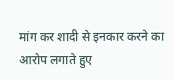मांग कर शादी से इनकार करने का आरोप लगाते हुए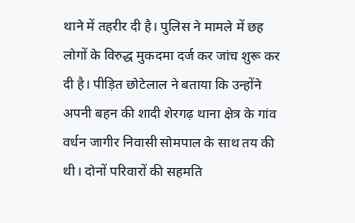थाने में तहरीर दी है। पुलिस ने मामले में छह लोगों के विरुद्ध मुकदमा दर्ज कर जांच शुरू कर दी है। पीड़ित छोटेलाल ने बताया कि उन्होंने अपनी बहन की शादी शेरगढ़ थाना क्षेत्र के गांव वर्धन जागीर निवासी सोमपाल के साथ तय की थी। दोनों परिवारों की सहमति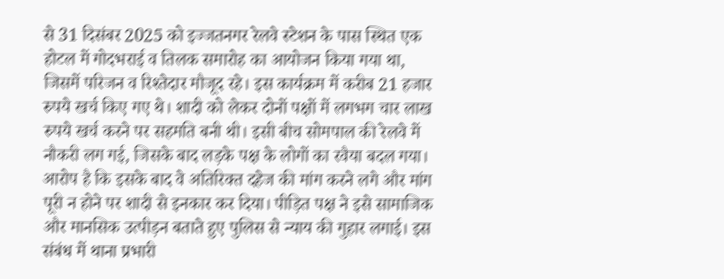से 31 दिसंबर 2025 को इज्जतनगर रेलवे स्टेशन के पास स्थित एक होटल में गोदभराई व तिलक समारोह का आयोजन किया गया था, जिसमें परिजन व रिश्तेदार मौजूद रहे। इस कार्यक्रम में करीब 21 हजार रुपये खर्च किए गए थे। शादी को लेकर दोनों पक्षों में लगभग चार लाख रुपये खर्च करने पर सहमति बनी थी। इसी बीच सोमपाल की रेलवे में नौकरी लग गई, जिसके बाद लड़के पक्ष के लोगों का रवैया बदल गया। आरोप है कि इसके बाद वे अतिरिक्त दहेज की मांग करने लगे और मांग पूरी न होने पर शादी से इनकार कर दिया। पीड़ित पक्ष ने इसे सामाजिक और मानसिक उत्पीड़न बताते हुए पुलिस से न्याय की गुहार लगाई। इस संबंध में थाना प्रभारी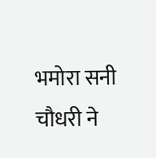भमोरा सनी चौधरी ने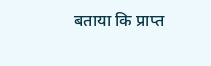बताया कि प्राप्त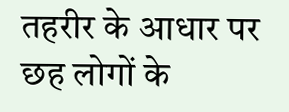तहरीर के आधार पर छह लोगों के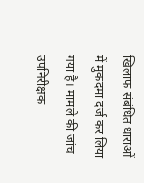खिलाफ संबंधित धाराओं में मुकदमा दर्ज कर लिया गया है। मामले की जांच उपनिरीक्षक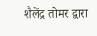शैलेंद्र तोमर द्वारा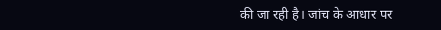की जा रही है। जांच के आधार पर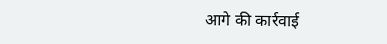आगे की कार्रवाई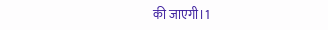की जाएगी।1